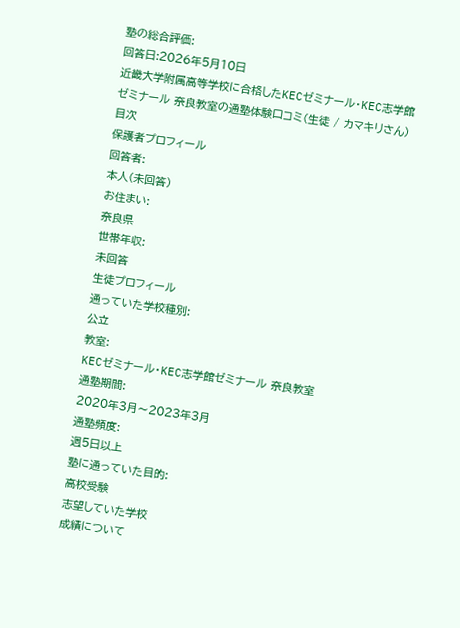塾の総合評価:
回答日:2026年5月10日
近畿大学附属高等学校に合格したKECゼミナール・KEC志学館ゼミナール 奈良教室の通塾体験口コミ(生徒 / カマキリさん)
目次
保護者プロフィール
回答者:
本人(未回答)
お住まい:
奈良県
世帯年収:
未回答
生徒プロフィール
通っていた学校種別:
公立
教室:
KECゼミナール・KEC志学館ゼミナール 奈良教室
通塾期間:
2020年3月〜2023年3月
通塾頻度:
週5日以上
塾に通っていた目的:
高校受験
志望していた学校
成績について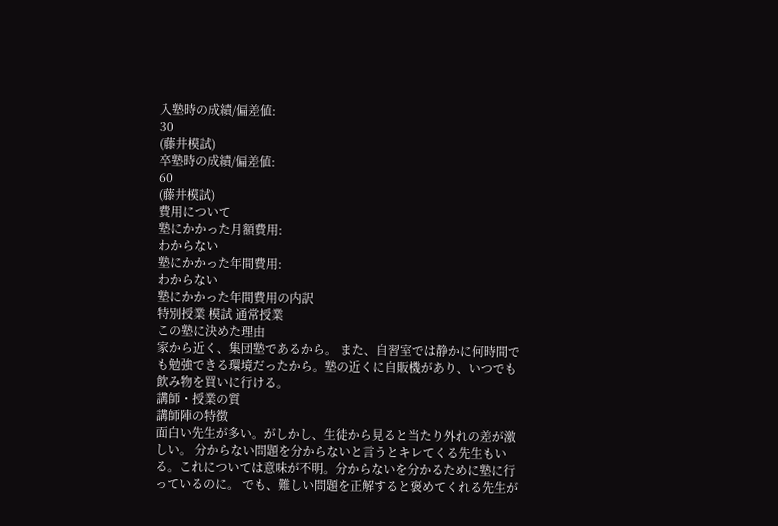入塾時の成績/偏差値:
30
(藤井模試)
卒塾時の成績/偏差値:
60
(藤井模試)
費用について
塾にかかった月額費用:
わからない
塾にかかった年間費用:
わからない
塾にかかった年間費用の内訳
特別授業 模試 通常授業
この塾に決めた理由
家から近く、集団塾であるから。 また、自習室では静かに何時間でも勉強できる環境だったから。塾の近くに自販機があり、いつでも飲み物を買いに行ける。
講師・授業の質
講師陣の特徴
面白い先生が多い。がしかし、生徒から見ると当たり外れの差が激しい。 分からない問題を分からないと言うとキレてくる先生もいる。これについては意味が不明。分からないを分かるために塾に行っているのに。 でも、難しい問題を正解すると褒めてくれる先生が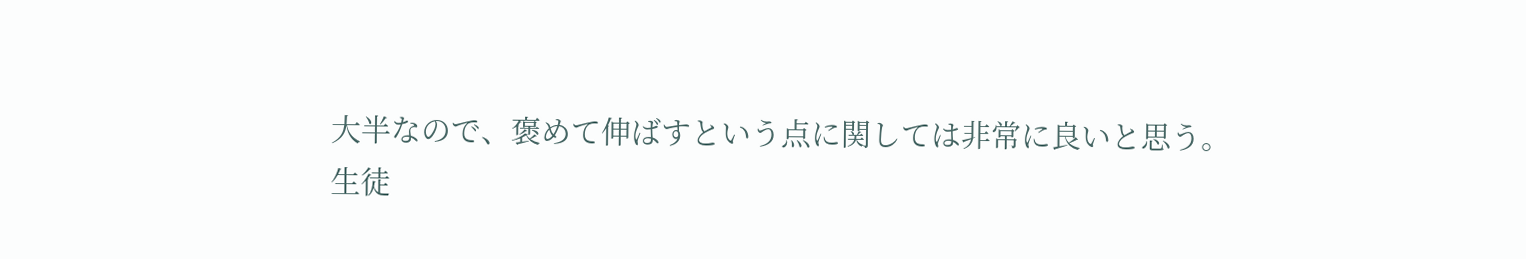大半なので、褒めて伸ばすという点に関しては非常に良いと思う。
生徒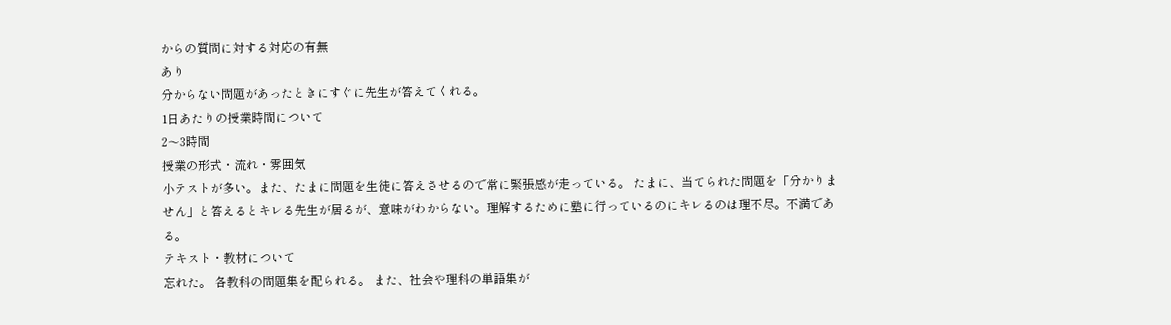からの質問に対する対応の有無
あり
分からない問題があったときにすぐに先生が答えてくれる。
1日あたりの授業時間について
2〜3時間
授業の形式・流れ・雰囲気
小テストが多い。また、たまに問題を生徒に答えさせるので常に緊張感が走っている。 たまに、当てられた問題を「分かりません」と答えるとキレる先生が居るが、意味がわからない。理解するために塾に行っているのにキレるのは理不尽。不満である。
テキスト・教材について
忘れた。 各教科の問題集を配られる。 また、社会や理科の単語集が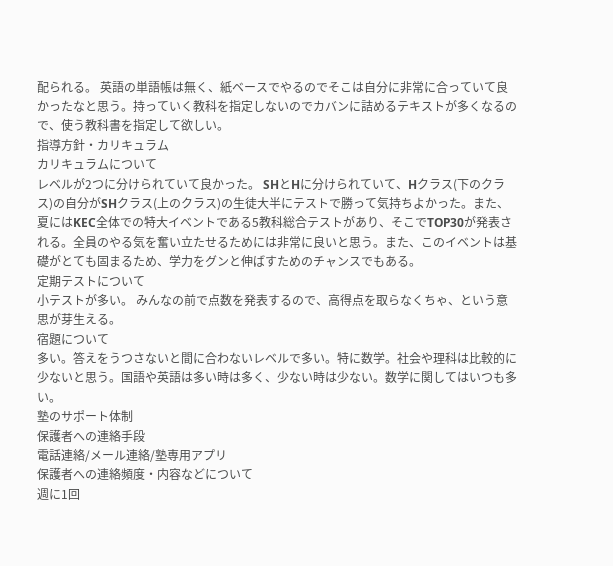配られる。 英語の単語帳は無く、紙ベースでやるのでそこは自分に非常に合っていて良かったなと思う。持っていく教科を指定しないのでカバンに詰めるテキストが多くなるので、使う教科書を指定して欲しい。
指導方針・カリキュラム
カリキュラムについて
レベルが2つに分けられていて良かった。 SHとHに分けられていて、Hクラス(下のクラス)の自分がSHクラス(上のクラス)の生徒大半にテストで勝って気持ちよかった。また、夏にはKEC全体での特大イベントである5教科総合テストがあり、そこでTOP30が発表される。全員のやる気を奮い立たせるためには非常に良いと思う。また、このイベントは基礎がとても固まるため、学力をグンと伸ばすためのチャンスでもある。
定期テストについて
小テストが多い。 みんなの前で点数を発表するので、高得点を取らなくちゃ、という意思が芽生える。
宿題について
多い。答えをうつさないと間に合わないレベルで多い。特に数学。社会や理科は比較的に少ないと思う。国語や英語は多い時は多く、少ない時は少ない。数学に関してはいつも多い。
塾のサポート体制
保護者への連絡手段
電話連絡/メール連絡/塾専用アプリ
保護者への連絡頻度・内容などについて
週に1回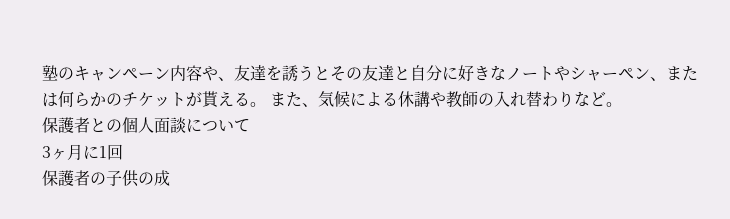塾のキャンペーン内容や、友達を誘うとその友達と自分に好きなノートやシャーペン、または何らかのチケットが貰える。 また、気候による休講や教師の入れ替わりなど。
保護者との個人面談について
3ヶ月に1回
保護者の子供の成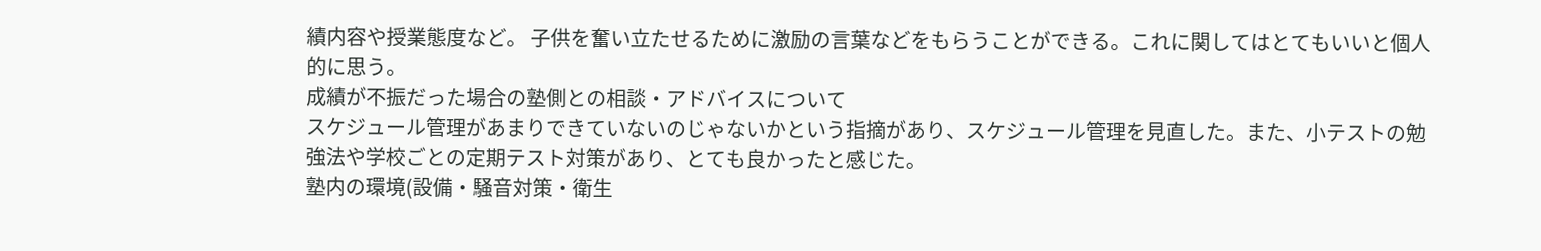績内容や授業態度など。 子供を奮い立たせるために激励の言葉などをもらうことができる。これに関してはとてもいいと個人的に思う。
成績が不振だった場合の塾側との相談・アドバイスについて
スケジュール管理があまりできていないのじゃないかという指摘があり、スケジュール管理を見直した。また、小テストの勉強法や学校ごとの定期テスト対策があり、とても良かったと感じた。
塾内の環境(設備・騒音対策・衛生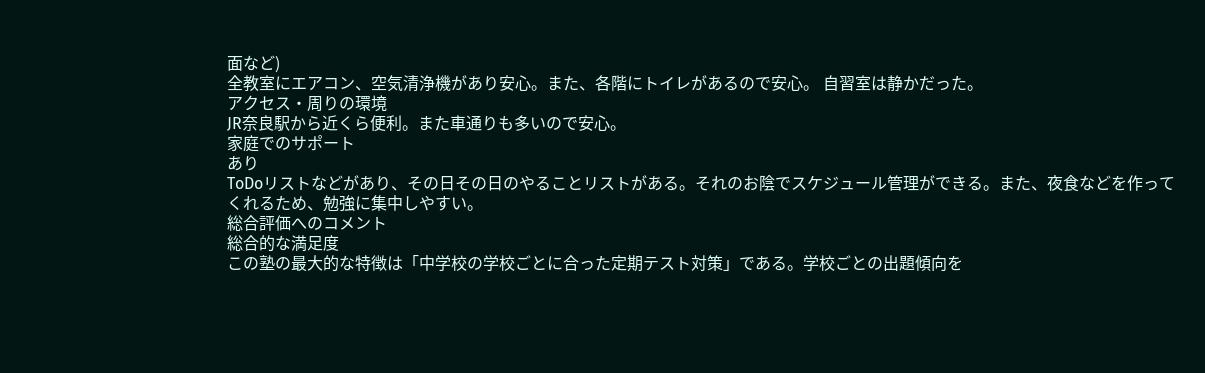面など)
全教室にエアコン、空気清浄機があり安心。また、各階にトイレがあるので安心。 自習室は静かだった。
アクセス・周りの環境
JR奈良駅から近くら便利。また車通りも多いので安心。
家庭でのサポート
あり
ToDoリストなどがあり、その日その日のやることリストがある。それのお陰でスケジュール管理ができる。また、夜食などを作ってくれるため、勉強に集中しやすい。
総合評価へのコメント
総合的な満足度
この塾の最大的な特徴は「中学校の学校ごとに合った定期テスト対策」である。学校ごとの出題傾向を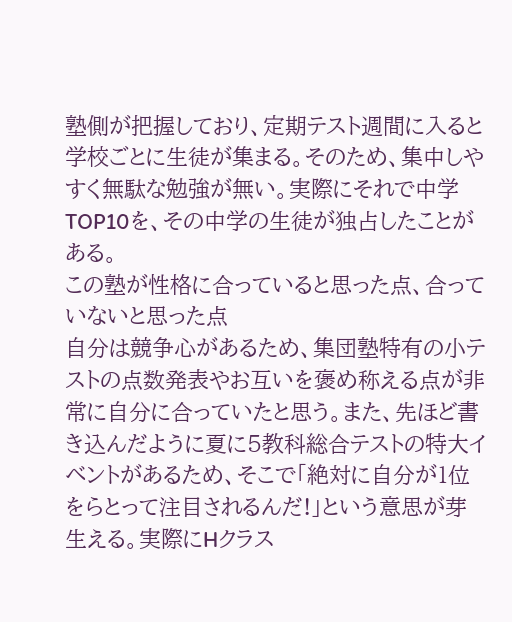塾側が把握しており、定期テスト週間に入ると学校ごとに生徒が集まる。そのため、集中しやすく無駄な勉強が無い。実際にそれで中学TOP10を、その中学の生徒が独占したことがある。
この塾が性格に合っていると思った点、合っていないと思った点
自分は競争心があるため、集団塾特有の小テストの点数発表やお互いを褒め称える点が非常に自分に合っていたと思う。また、先ほど書き込んだように夏に5教科総合テストの特大イベントがあるため、そこで「絶対に自分が1位をらとって注目されるんだ!」という意思が芽生える。実際にHクラス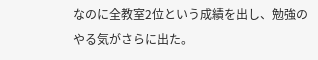なのに全教室2位という成績を出し、勉強のやる気がさらに出た。